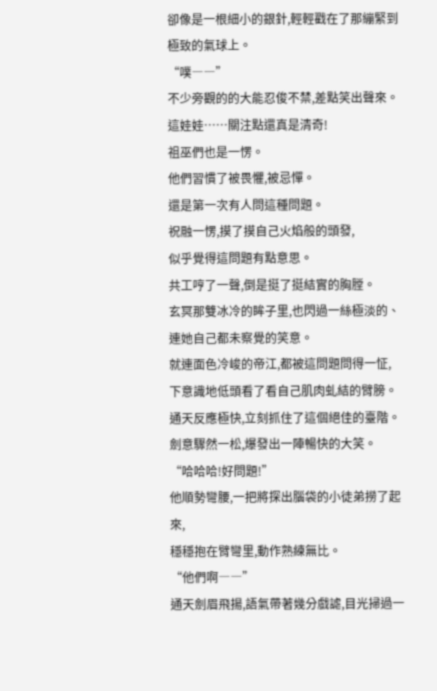卻像是一根細小的銀針,輕輕戳在了那繃緊到極致的氣球上。
“噗――”
不少旁觀的的大能忍俊不禁,差點笑出聲來。
這娃娃……關注點還真是清奇!
祖巫們也是一愣。
他們習慣了被畏懼,被忌憚。
還是第一次有人問這種問題。
祝融一愣,摸了摸自己火焰般的頭發,
似乎覺得這問題有點意思。
共工哼了一聲,倒是挺了挺結實的胸膛。
玄冥那雙冰冷的眸子里,也閃過一絲極淡的、連她自己都未察覺的笑意。
就連面色冷峻的帝江,都被這問題問得一怔,
下意識地低頭看了看自己肌肉虬結的臂膀。
通天反應極快,立刻抓住了這個絕佳的臺階。
劍意驟然一松,爆發出一陣暢快的大笑。
“哈哈哈!好問題!”
他順勢彎腰,一把將探出腦袋的小徒弟撈了起來,
穩穩抱在臂彎里,動作熟練無比。
“他們啊――”
通天劍眉飛揚,語氣帶著幾分戲謔,目光掃過一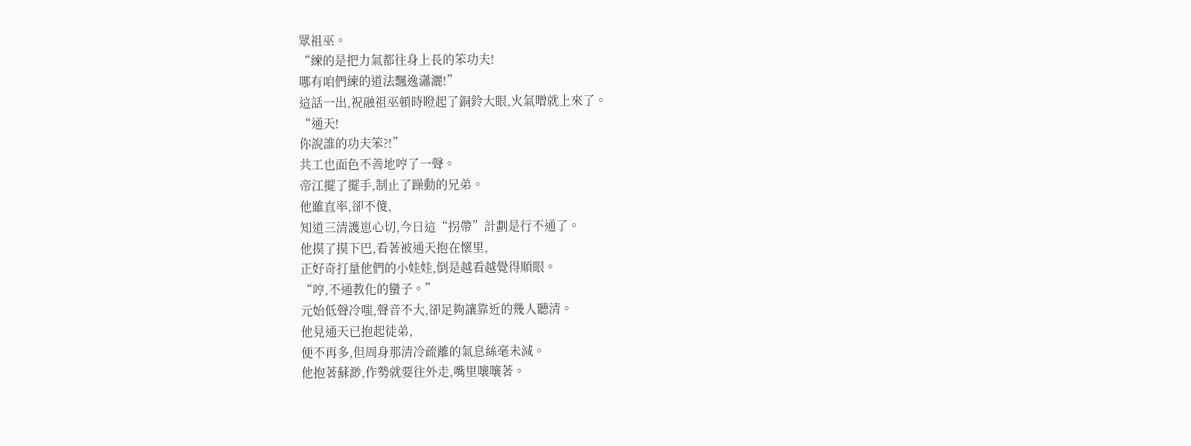眾祖巫。
“練的是把力氣都往身上長的笨功夫!
哪有咱們練的道法飄逸瀟灑!”
這話一出,祝融祖巫頓時瞪起了銅鈴大眼,火氣噌就上來了。
“通天!
你說誰的功夫笨?!”
共工也面色不善地哼了一聲。
帝江擺了擺手,制止了躁動的兄弟。
他雖直率,卻不傻,
知道三清護崽心切,今日這“拐帶”計劃是行不通了。
他摸了摸下巴,看著被通天抱在懷里,
正好奇打量他們的小娃娃,倒是越看越覺得順眼。
“哼,不通教化的蠻子。”
元始低聲冷嗤,聲音不大,卻足夠讓靠近的幾人聽清。
他見通天已抱起徒弟,
便不再多,但周身那清冷疏離的氣息絲毫未減。
他抱著蘇渺,作勢就要往外走,嘴里嚷嚷著。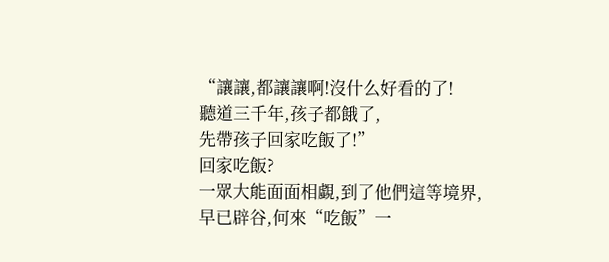“讓讓,都讓讓啊!沒什么好看的了!
聽道三千年,孩子都餓了,
先帶孩子回家吃飯了!”
回家吃飯?
一眾大能面面相覷,到了他們這等境界,
早已辟谷,何來“吃飯”一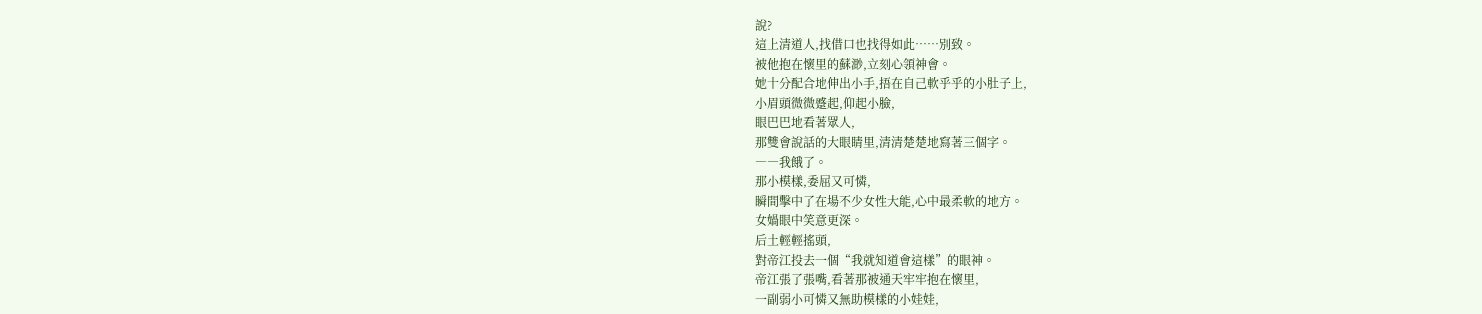說?
這上清道人,找借口也找得如此……別致。
被他抱在懷里的蘇渺,立刻心領神會。
她十分配合地伸出小手,捂在自己軟乎乎的小肚子上,
小眉頭微微蹙起,仰起小臉,
眼巴巴地看著眾人,
那雙會說話的大眼睛里,清清楚楚地寫著三個字。
――我餓了。
那小模樣,委屈又可憐,
瞬間擊中了在場不少女性大能,心中最柔軟的地方。
女媧眼中笑意更深。
后土輕輕搖頭,
對帝江投去一個“我就知道會這樣”的眼神。
帝江張了張嘴,看著那被通天牢牢抱在懷里,
一副弱小可憐又無助模樣的小娃娃,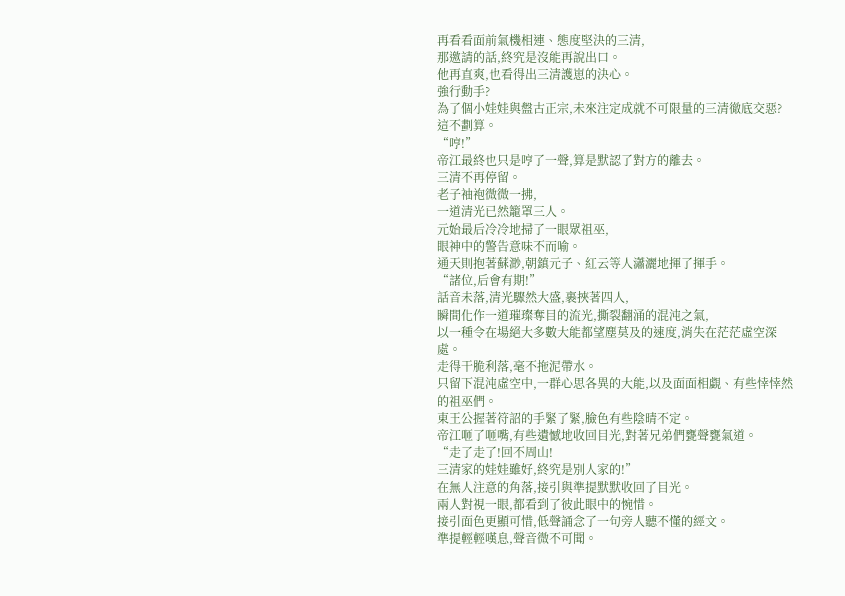再看看面前氣機相連、態度堅決的三清,
那邀請的話,終究是沒能再說出口。
他再直爽,也看得出三清護崽的決心。
強行動手?
為了個小娃娃與盤古正宗,未來注定成就不可限量的三清徹底交惡?
這不劃算。
“哼!”
帝江最終也只是哼了一聲,算是默認了對方的離去。
三清不再停留。
老子袖袍微微一拂,
一道清光已然籠罩三人。
元始最后冷冷地掃了一眼眾祖巫,
眼神中的警告意味不而喻。
通天則抱著蘇渺,朝鎮元子、紅云等人瀟灑地揮了揮手。
“諸位,后會有期!”
話音未落,清光驟然大盛,裹挾著四人,
瞬間化作一道璀璨奪目的流光,撕裂翻涌的混沌之氣,
以一種令在場絕大多數大能都望塵莫及的速度,消失在茫茫虛空深處。
走得干脆利落,毫不拖泥帶水。
只留下混沌虛空中,一群心思各異的大能,以及面面相覷、有些悻悻然的祖巫們。
東王公握著符詔的手緊了緊,臉色有些陰晴不定。
帝江咂了咂嘴,有些遺憾地收回目光,對著兄弟們甕聲甕氣道。
“走了走了!回不周山!
三清家的娃娃雖好,終究是別人家的!”
在無人注意的角落,接引與準提默默收回了目光。
兩人對視一眼,都看到了彼此眼中的惋惜。
接引面色更顯可惜,低聲誦念了一句旁人聽不懂的經文。
準提輕輕嘆息,聲音微不可聞。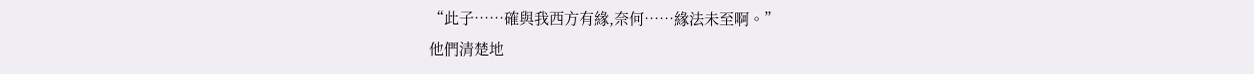“此子……確與我西方有緣,奈何……緣法未至啊。”
他們清楚地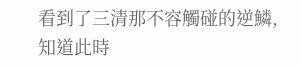看到了三清那不容觸碰的逆鱗,
知道此時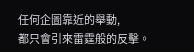任何企圖靠近的舉動,
都只會引來雷霆般的反擊。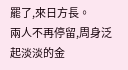罷了,來日方長。
兩人不再停留,周身泛起淡淡的金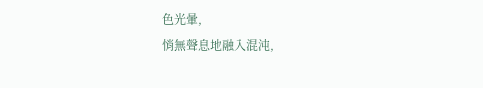色光暈,
悄無聲息地融入混沌,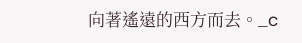向著遙遠的西方而去。_c